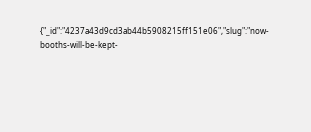{"_id":"4237a43d9cd3ab44b5908215ff151e06","slug":"now-booths-will-be-kept-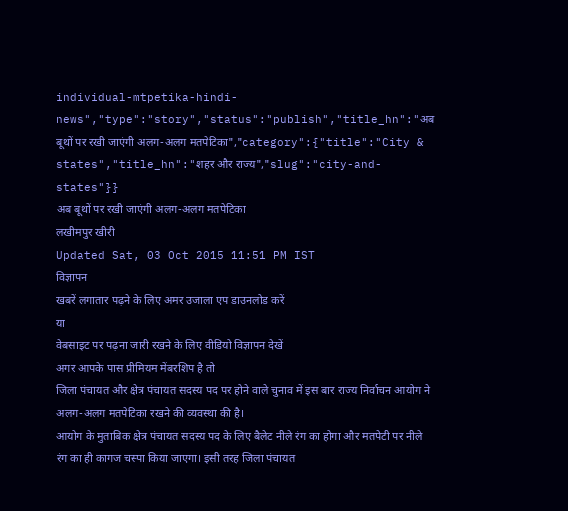individual-mtpetika-hindi-news","type":"story","status":"publish","title_hn":"अब बूथों पर रखी जाएंगी अलग-अलग मतपेटिका","category":{"title":"City & states","title_hn":"शहर और राज्य","slug":"city-and-states"}}
अब बूथों पर रखी जाएंगी अलग-अलग मतपेटिका
लखीमपुर खीरी
Updated Sat, 03 Oct 2015 11:51 PM IST
विज्ञापन
खबरें लगातार पढ़ने के लिए अमर उजाला एप डाउनलोड करें
या
वेबसाइट पर पढ़ना जारी रखने के लिए वीडियो विज्ञापन देखें
अगर आपके पास प्रीमियम मेंबरशिप है तो
जिला पंचायत और क्षेत्र पंचायत सदस्य पद पर होने वाले चुनाव में इस बार राज्य निर्वाचन आयोग ने अलग-अलग मतपेटिका रखने की व्यवस्था की है।
आयोग के मुताबिक क्षेत्र पंचायत सदस्य पद के लिए बैलेट नीले रंग का होगा और मतपेटी पर नीले रंग का ही कागज चस्पा किया जाएगा। इसी तरह जिला पंचायत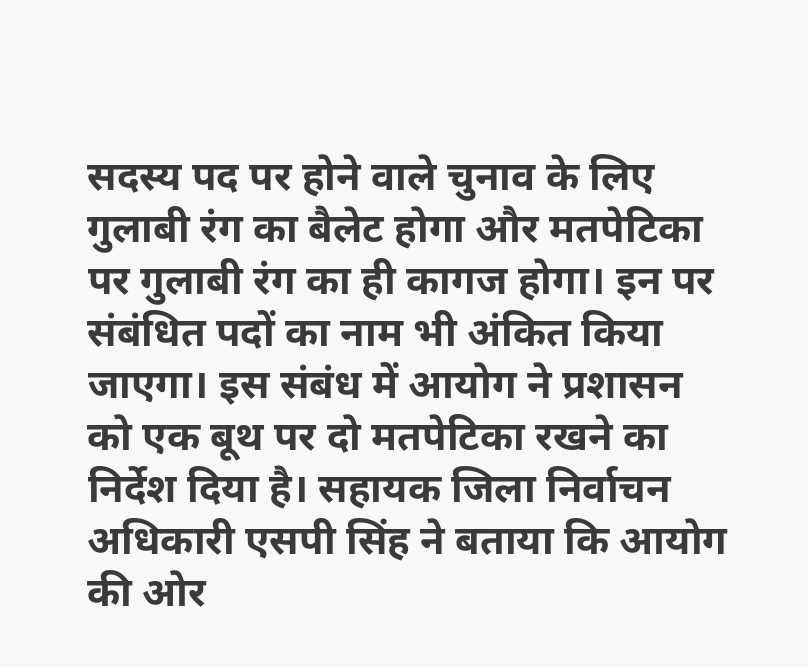सदस्य पद पर होने वाले चुनाव के लिए गुलाबी रंग का बैलेट होगा और मतपेटिका पर गुलाबी रंग का ही कागज होगा। इन पर संबंधित पदों का नाम भी अंकित किया जाएगा। इस संबंध में आयोग ने प्रशासन को एक बूथ पर दो मतपेटिका रखने का निर्देश दिया है। सहायक जिला निर्वाचन अधिकारी एसपी सिंह ने बताया कि आयोग की ओर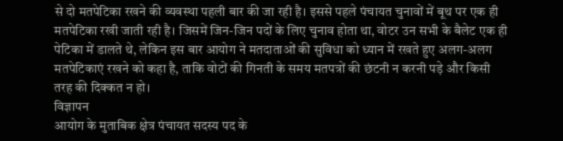से दो मतपेटिका रखने की व्यवस्था पहली बार की जा रही है। इससे पहले पंचायत चुनावों में बूथ पर एक ही मतपेटिका रखी जाती रही है। जिसमें जिन-जिन पदों के लिए चुनाव होता था, वोटर उन सभी के बैलेट एक ही पेटिका में डालते थे, लेकिन इस बार आयोग ने मतदाताओं की सुविधा को ध्यान में रखते हुए अलग-अलग मतपेटिकाएं रखने को कहा है, ताकि वोटों की गिनती के समय मतपत्रों की छंटनी न करनी पड़े और किसी तरह की दिक्कत न हो।
विज्ञापन
आयोग के मुताबिक क्षेत्र पंचायत सदस्य पद के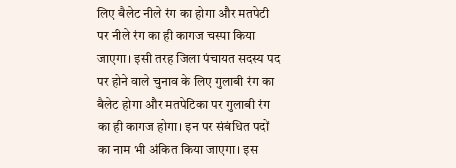लिए बैलेट नीले रंग का होगा और मतपेटी पर नीले रंग का ही कागज चस्पा किया जाएगा। इसी तरह जिला पंचायत सदस्य पद पर होने वाले चुनाव के लिए गुलाबी रंग का बैलेट होगा और मतपेटिका पर गुलाबी रंग का ही कागज होगा। इन पर संबंधित पदों का नाम भी अंकित किया जाएगा। इस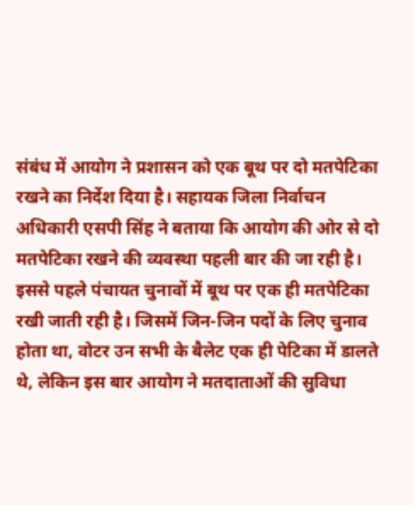संबंध में आयोग ने प्रशासन को एक बूथ पर दो मतपेटिका रखने का निर्देश दिया है। सहायक जिला निर्वाचन अधिकारी एसपी सिंह ने बताया कि आयोग की ओर से दो मतपेटिका रखने की व्यवस्था पहली बार की जा रही है। इससे पहले पंचायत चुनावों में बूथ पर एक ही मतपेटिका रखी जाती रही है। जिसमें जिन-जिन पदों के लिए चुनाव होता था, वोटर उन सभी के बैलेट एक ही पेटिका में डालते थे, लेकिन इस बार आयोग ने मतदाताओं की सुविधा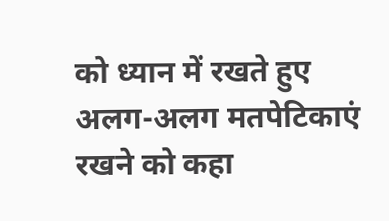को ध्यान में रखते हुए अलग-अलग मतपेटिकाएं रखने को कहा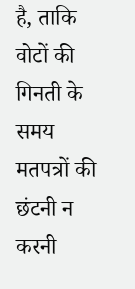है, ताकि वोटों की गिनती के समय मतपत्रों की छंटनी न करनी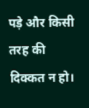पड़े और किसी तरह की दिक्कत न हो।